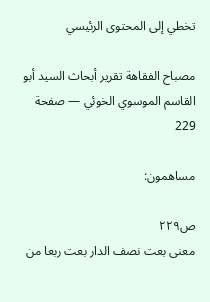تخطي إلى المحتوى الرئيسي

مصباح الفقاهة تقرير أبحاث السيد أبو القاسم الموسوي الخوئي — صفحة 229

مساهمون:

ص٢٢٩
معنى بعت نصف الدار بعت ربعا من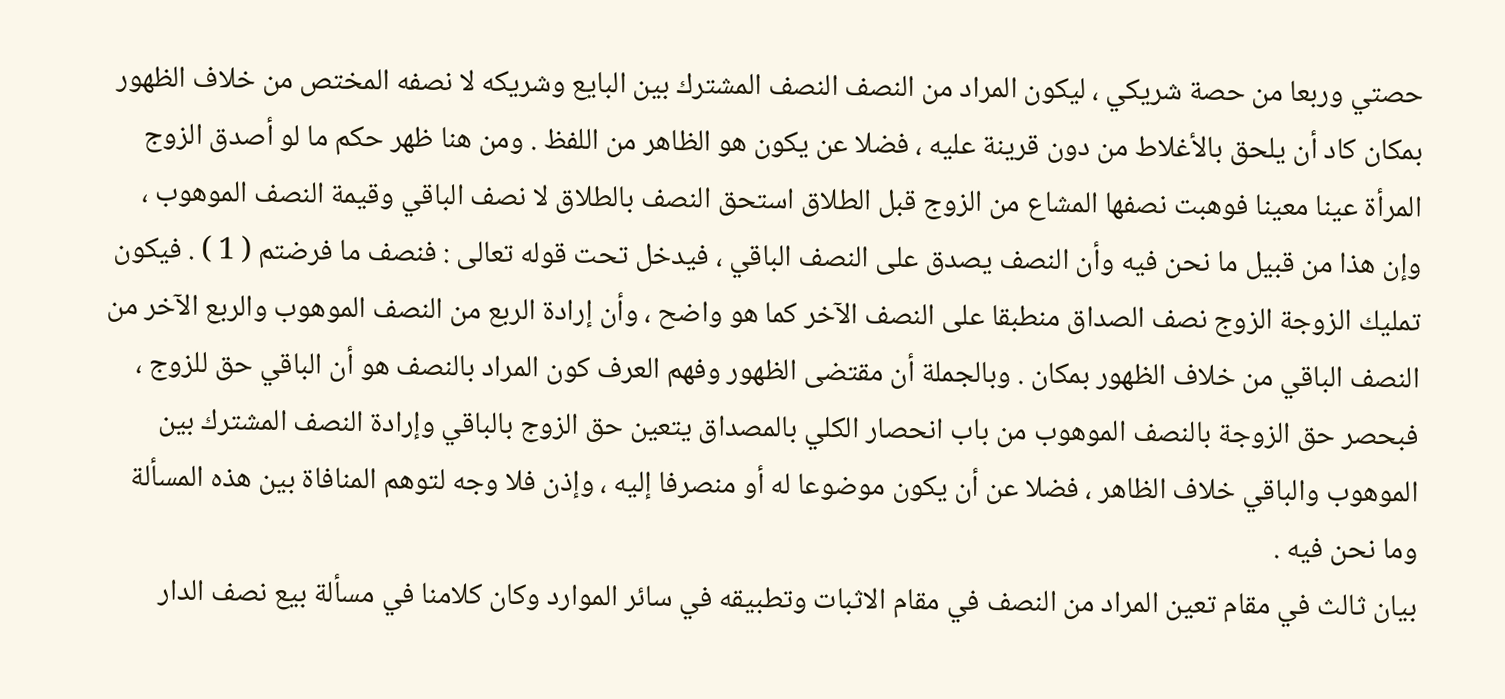حصتي وربعا من حصة شريكي ، ليكون المراد من النصف النصف المشترك بين البايع وشريكه لا نصفه المختص من خلاف الظهور بمكان كاد أن يلحق بالأغلاط من دون قرينة عليه ، فضلا عن يكون هو الظاهر من اللفظ . ومن هنا ظهر حكم ما لو أصدق الزوج المرأة عينا معينا فوهبت نصفها المشاع من الزوج قبل الطلاق استحق النصف بالطلاق لا نصف الباقي وقيمة النصف الموهوب ، وإن هذا من قبيل ما نحن فيه وأن النصف يصدق على النصف الباقي ، فيدخل تحت قوله تعالى : فنصف ما فرضتم ( 1 ) . فيكون تمليك الزوجة الزوج نصف الصداق منطبقا على النصف الآخر كما هو واضح ، وأن إرادة الربع من النصف الموهوب والربع الآخر من النصف الباقي من خلاف الظهور بمكان . وبالجملة أن مقتضى الظهور وفهم العرف كون المراد بالنصف هو أن الباقي حق للزوج ، فبحصر حق الزوجة بالنصف الموهوب من باب انحصار الكلي بالمصداق يتعين حق الزوج بالباقي وإرادة النصف المشترك بين الموهوب والباقي خلاف الظاهر ، فضلا عن أن يكون موضوعا له أو منصرفا إليه ، وإذن فلا وجه لتوهم المنافاة بين هذه المسألة وما نحن فيه .
بيان ثالث في مقام تعين المراد من النصف في مقام الاثبات وتطبيقه في سائر الموارد وكان كلامنا في مسألة بيع نصف الدار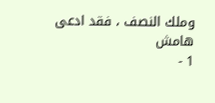وملك النصف ، فقد ادعى
هامش
1 -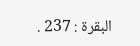البقرة : 237 .